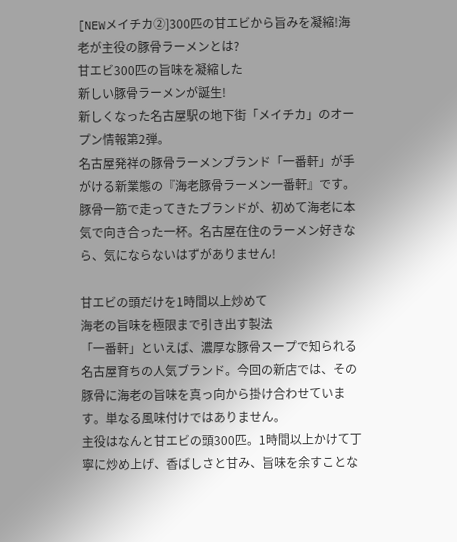[NEWメイチカ②]300匹の甘エビから旨みを凝縮!海老が主役の豚骨ラーメンとは?
甘エビ300匹の旨味を凝縮した
新しい豚骨ラーメンが誕生!
新しくなった名古屋駅の地下街「メイチカ」のオープン情報第2弾。
名古屋発祥の豚骨ラーメンブランド「一番軒」が手がける新業態の『海老豚骨ラーメン一番軒』です。
豚骨一筋で走ってきたブランドが、初めて海老に本気で向き合った一杯。名古屋在住のラーメン好きなら、気にならないはずがありません!

甘エビの頭だけを1時間以上炒めて
海老の旨味を極限まで引き出す製法
「一番軒」といえば、濃厚な豚骨スープで知られる名古屋育ちの人気ブランド。今回の新店では、その豚骨に海老の旨味を真っ向から掛け合わせています。単なる風味付けではありません。
主役はなんと甘エビの頭300匹。1時間以上かけて丁寧に炒め上げ、香ばしさと甘み、旨味を余すことな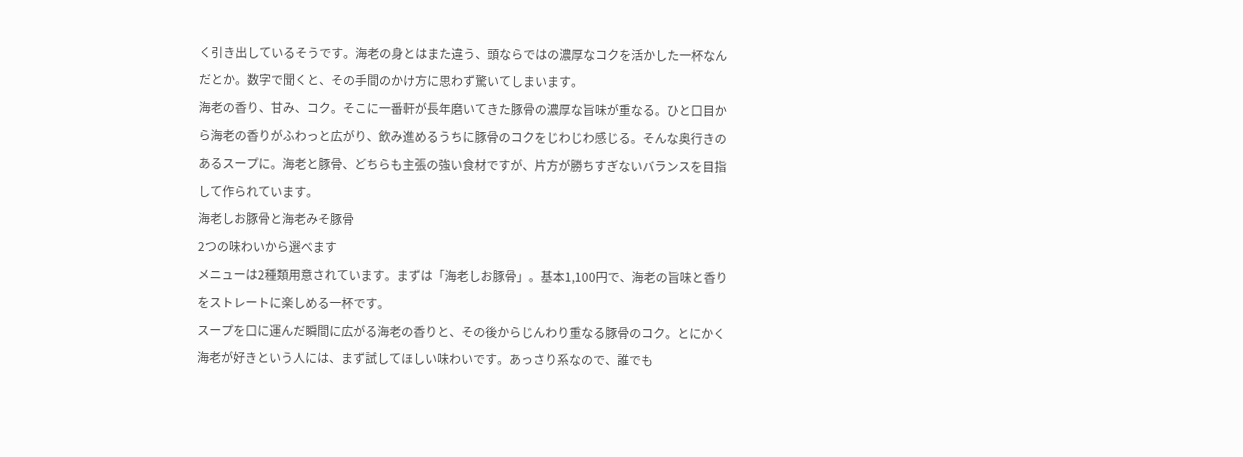く引き出しているそうです。海老の身とはまた違う、頭ならではの濃厚なコクを活かした一杯なんだとか。数字で聞くと、その手間のかけ方に思わず驚いてしまいます。
海老の香り、甘み、コク。そこに一番軒が長年磨いてきた豚骨の濃厚な旨味が重なる。ひと口目から海老の香りがふわっと広がり、飲み進めるうちに豚骨のコクをじわじわ感じる。そんな奥行きのあるスープに。海老と豚骨、どちらも主張の強い食材ですが、片方が勝ちすぎないバランスを目指して作られています。
海老しお豚骨と海老みそ豚骨
2つの味わいから選べます
メニューは2種類用意されています。まずは「海老しお豚骨」。基本1,100円で、海老の旨味と香りをストレートに楽しめる一杯です。
スープを口に運んだ瞬間に広がる海老の香りと、その後からじんわり重なる豚骨のコク。とにかく海老が好きという人には、まず試してほしい味わいです。あっさり系なので、誰でも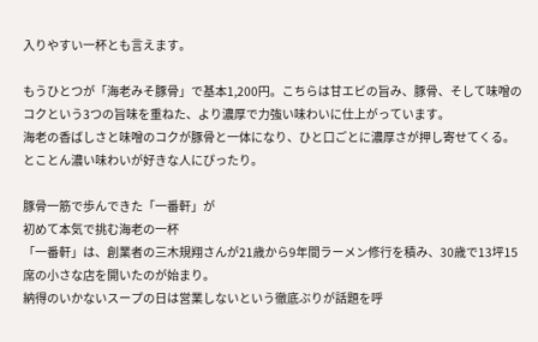入りやすい一杯とも言えます。

もうひとつが「海老みそ豚骨」で基本1,200円。こちらは甘エビの旨み、豚骨、そして味噌のコクという3つの旨味を重ねた、より濃厚で力強い味わいに仕上がっています。
海老の香ばしさと味噌のコクが豚骨と一体になり、ひと口ごとに濃厚さが押し寄せてくる。とことん濃い味わいが好きな人にぴったり。

豚骨一筋で歩んできた「一番軒」が
初めて本気で挑む海老の一杯
「一番軒」は、創業者の三木規翔さんが21歳から9年間ラーメン修行を積み、30歳で13坪15席の小さな店を開いたのが始まり。
納得のいかないスープの日は営業しないという徹底ぶりが話題を呼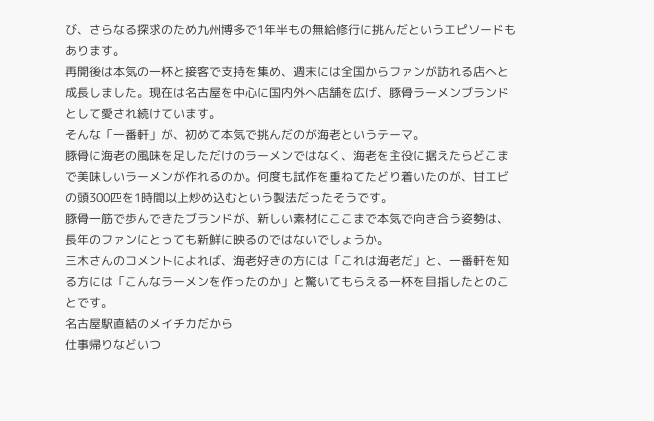び、さらなる探求のため九州博多で1年半もの無給修行に挑んだというエピソードもあります。
再開後は本気の一杯と接客で支持を集め、週末には全国からファンが訪れる店へと成長しました。現在は名古屋を中心に国内外へ店舗を広げ、豚骨ラーメンブランドとして愛され続けています。
そんな「一番軒」が、初めて本気で挑んだのが海老というテーマ。
豚骨に海老の風味を足しただけのラーメンではなく、海老を主役に据えたらどこまで美味しいラーメンが作れるのか。何度も試作を重ねてたどり着いたのが、甘エビの頭300匹を1時間以上炒め込むという製法だったそうです。
豚骨一筋で歩んできたブランドが、新しい素材にここまで本気で向き合う姿勢は、長年のファンにとっても新鮮に映るのではないでしょうか。
三木さんのコメントによれば、海老好きの方には「これは海老だ」と、一番軒を知る方には「こんなラーメンを作ったのか」と驚いてもらえる一杯を目指したとのことです。
名古屋駅直結のメイチカだから
仕事帰りなどいつ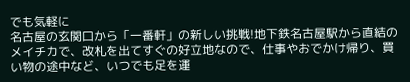でも気軽に
名古屋の玄関口から「一番軒」の新しい挑戦!地下鉄名古屋駅から直結のメイチカで、改札を出てすぐの好立地なので、仕事やおでかけ帰り、買い物の途中など、いつでも足を運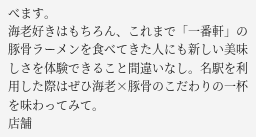べます。
海老好きはもちろん、これまで「一番軒」の豚骨ラーメンを食べてきた人にも新しい美味しさを体験できること間違いなし。名駅を利用した際はぜひ海老×豚骨のこだわりの一杯を味わってみて。
店舗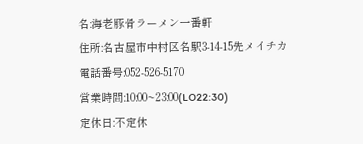名:海老豚骨ラーメン一番軒
住所:名古屋市中村区名駅3-14-15先メイチカ
電話番号:052-526-5170
営業時間:10:00~23:00(LO22:30)
定休日:不定休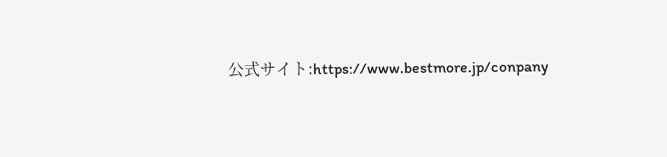公式サイト:https://www.bestmore.jp/conpany